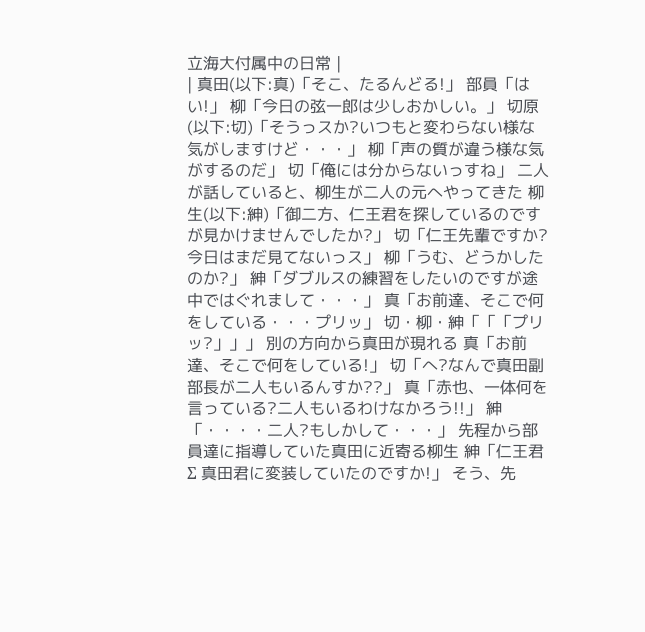立海大付属中の日常 |
| 真田(以下:真)「そこ、たるんどる!」 部員「はい!」 柳「今日の弦一郎は少しおかしい。」 切原(以下:切)「そうっスか?いつもと変わらない様な気がしますけど・・・」 柳「声の質が違う様な気がするのだ」 切「俺には分からないっすね」 二人が話していると、柳生が二人の元へやってきた 柳生(以下:紳)「御二方、仁王君を探しているのですが見かけませんでしたか?」 切「仁王先輩ですか?今日はまだ見てないっス」 柳「うむ、どうかしたのか?」 紳「ダブルスの練習をしたいのですが途中ではぐれまして・・・」 真「お前達、そこで何をしている・・・プリッ」 切・柳・紳「「「プリッ?」」」 別の方向から真田が現れる 真「お前達、そこで何をしている!」 切「へ?なんで真田副部長が二人もいるんすか??」 真「赤也、一体何を言っている?二人もいるわけなかろう!!」 紳「・・・・二人?もしかして・・・」 先程から部員達に指導していた真田に近寄る柳生 紳「仁王君Σ 真田君に変装していたのですか!」 そう、先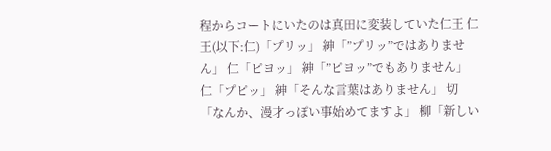程からコートにいたのは真田に変装していた仁王 仁王(以下:仁)「プリッ」 紳「”プリッ”ではありません」 仁「ピヨッ」 紳「”ピヨッ”でもありません」 仁「プピッ」 紳「そんな言葉はありません」 切「なんか、漫才っぽい事始めてますよ」 柳「新しい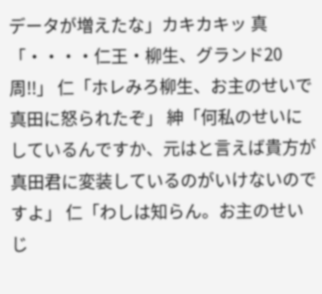データが増えたな」カキカキッ 真「・・・・仁王・柳生、グランド20周!!」 仁「ホレみろ柳生、お主のせいで真田に怒られたぞ」 紳「何私のせいにしているんですか、元はと言えば貴方が真田君に変装しているのがいけないのですよ」 仁「わしは知らん。お主のせいじ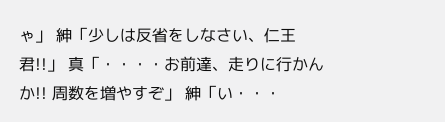ゃ」 紳「少しは反省をしなさい、仁王君!!」 真「・・・・お前達、走りに行かんか!! 周数を増やすぞ」 紳「い・・・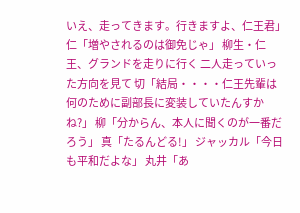いえ、走ってきます。行きますよ、仁王君」 仁「増やされるのは御免じゃ」 柳生・仁王、グランドを走りに行く 二人走っていった方向を見て 切「結局・・・・仁王先輩は何のために副部長に変装していたんすかね?」 柳「分からん、本人に聞くのが一番だろう」 真「たるんどる!」 ジャッカル「今日も平和だよな」 丸井「あ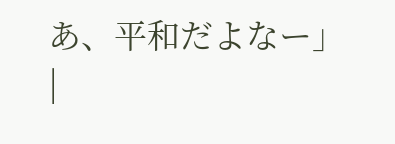あ、平和だよなー」 |